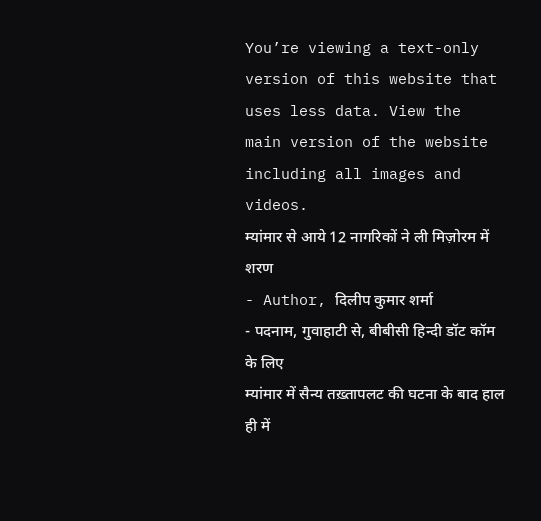You’re viewing a text-only version of this website that uses less data. View the main version of the website including all images and videos.
म्यांमार से आये 12 नागरिकों ने ली मिज़ोरम में शरण
- Author, दिलीप कुमार शर्मा
- पदनाम, गुवाहाटी से, बीबीसी हिन्दी डॉट कॉम के लिए
म्यांमार में सैन्य तख़्तापलट की घटना के बाद हाल ही में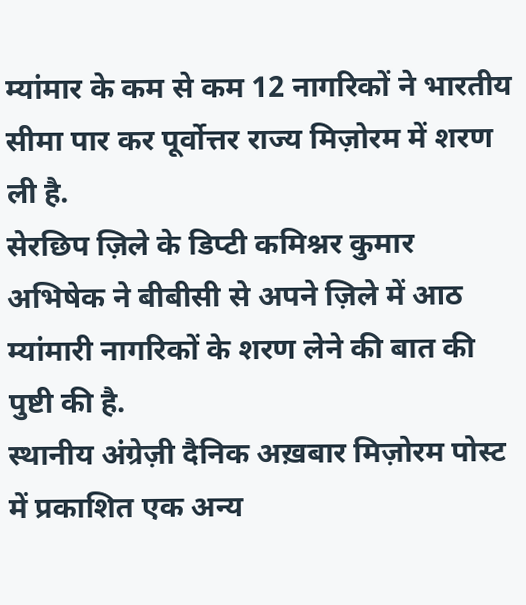म्यांमार के कम से कम 12 नागरिकों ने भारतीय सीमा पार कर पूर्वोत्तर राज्य मिज़ोरम में शरण ली है.
सेरछिप ज़िले के डिप्टी कमिश्नर कुमार अभिषेक ने बीबीसी से अपने ज़िले में आठ म्यांमारी नागरिकों के शरण लेने की बात की पुष्टी की है.
स्थानीय अंग्रेज़ी दैनिक अख़बार मिज़ोरम पोस्ट में प्रकाशित एक अन्य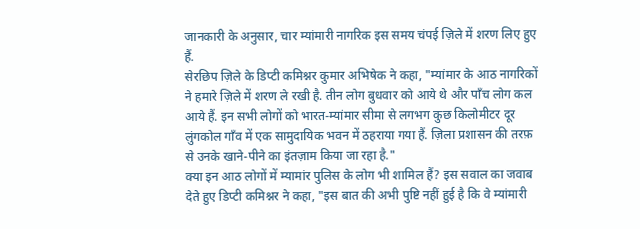जानकारी के अनुसार, चार म्यांमारी नागरिक इस समय चंपई ज़िले में शरण लिए हुए हैं.
सेरछिप ज़िले के डिप्टी कमिश्नर कुमार अभिषेक ने कहा, "म्यांमार के आठ नागरिकों ने हमारे ज़िले में शरण ले रखी है. तीन लोग बुधवार को आये थे और पाँच लोग कल आये हैं. इन सभी लोगों को भारत-म्यांमार सीमा से लगभग कुछ किलोमीटर दूर लुंगकोल गाँव में एक सामुदायिक भवन में ठहराया गया हैं. ज़िला प्रशासन की तरफ़ से उनके खाने-पीने का इंतज़ाम किया जा रहा है."
क्या इन आठ लोगों में म्यामांर पुलिस के लोग भी शामिल हैं? इस सवाल का जवाब देते हुए डिप्टी कमिश्नर ने कहा, "इस बात की अभी पुष्टि नहीं हुई है कि वे म्यांमारी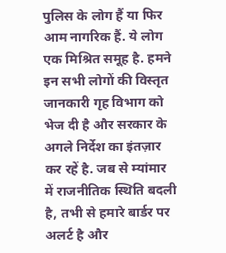पुलिस के लोग हैं या फिर आम नागरिक हैं. ये लोग एक मिश्रित समूह है. हमने इन सभी लोगों की विस्तृत जानकारी गृह विभाग को भेज दी है और सरकार के अगले निर्देश का इंतज़ार कर रहें है. जब से म्यांमार में राजनीतिक स्थिति बदली है, तभी से हमारे बार्डर पर अलर्ट है और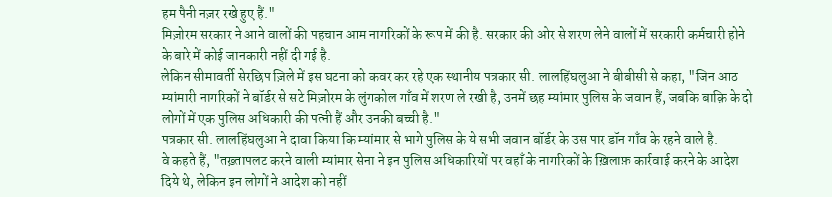हम पैनी नज़र रखे हुए हैं."
मिज़ोरम सरकार ने आने वालों की पहचान आम नागरिकों के रूप में की है. सरकार की ओर से शरण लेने वालों में सरकारी कर्मचारी होने के बारे में कोई जानकारी नहीं दी गई है.
लेकिन सीमावर्ती सेरछिप ज़िले में इस घटना को कवर कर रहे एक स्थानीय पत्रकार सी. लालहिंघलुआ ने बीबीसी से कहा, "जिन आठ म्यांमारी नागरिकों ने बॉर्डर से सटे मिज़ोरम के लुंगकोल गाँव में शरण ले रखी है, उनमें छह म्यांमार पुलिस के जवान हैं, जबकि बाक़ि के दो लोगों में एक पुलिस अधिकारी की पत्नी हैं और उनकी बच्ची है."
पत्रकार सी. लालहिंघलुआ ने दावा किया कि म्यांमार से भागे पुलिस के ये सभी जवान बॉर्डर के उस पार डॉन गाँव के रहने वाले है.
वे कहते हैं, "तख़्तापलट करने वाली म्यांमार सेना ने इन पुलिस अधिकारियों पर वहाँ के नागरिकों के ख़िलाफ़ कार्रवाई करने के आदेश दिये थे, लेकिन इन लोगों ने आदेश को नहीं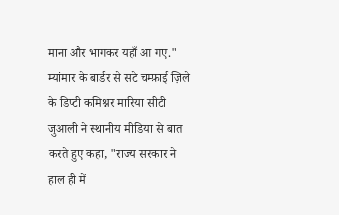माना और भागकर यहाँ आ गए."
म्यांमार के बार्डर से सटे चम्फ़ाई ज़िले के डिप्टी कमिश्नर मारिया सीटी जुआली ने स्थानीय मीडिया से बात करते हुए कहा, "राज्य सरकार ने हाल ही में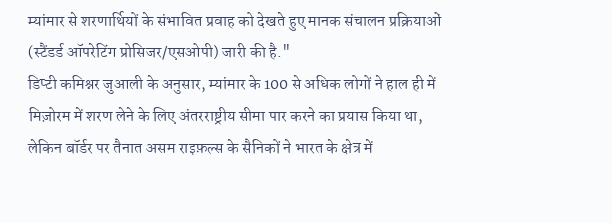म्यांमार से शरणार्थियों के संभावित प्रवाह को देखते हुए मानक संचालन प्रक्रियाओं (स्टैंडर्ड ऑपरेटिंग प्रोसिजर/एसओपी) जारी की है."
डिप्टी कमिश्नर जुआली के अनुसार, म्यांमार के 100 से अधिक लोगों ने हाल ही में मिज़ोरम में शरण लेने के लिए अंतरराष्ट्रीय सीमा पार करने का प्रयास किया था, लेकिन बॉर्डर पर तैनात असम राइफ़ल्स के सैनिकों ने भारत के क्षेत्र में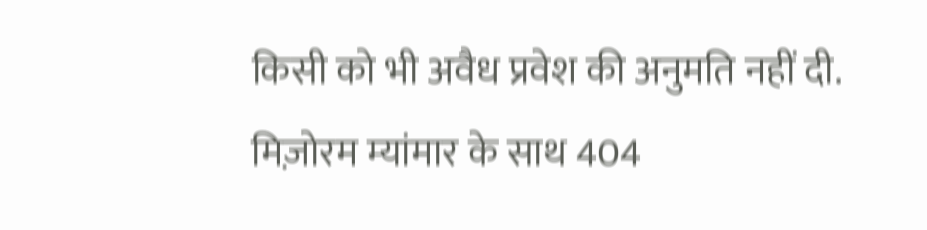किसी को भी अवैध प्रवेश की अनुमति नहीं दी.
मिज़ोरम म्यांमार के साथ 404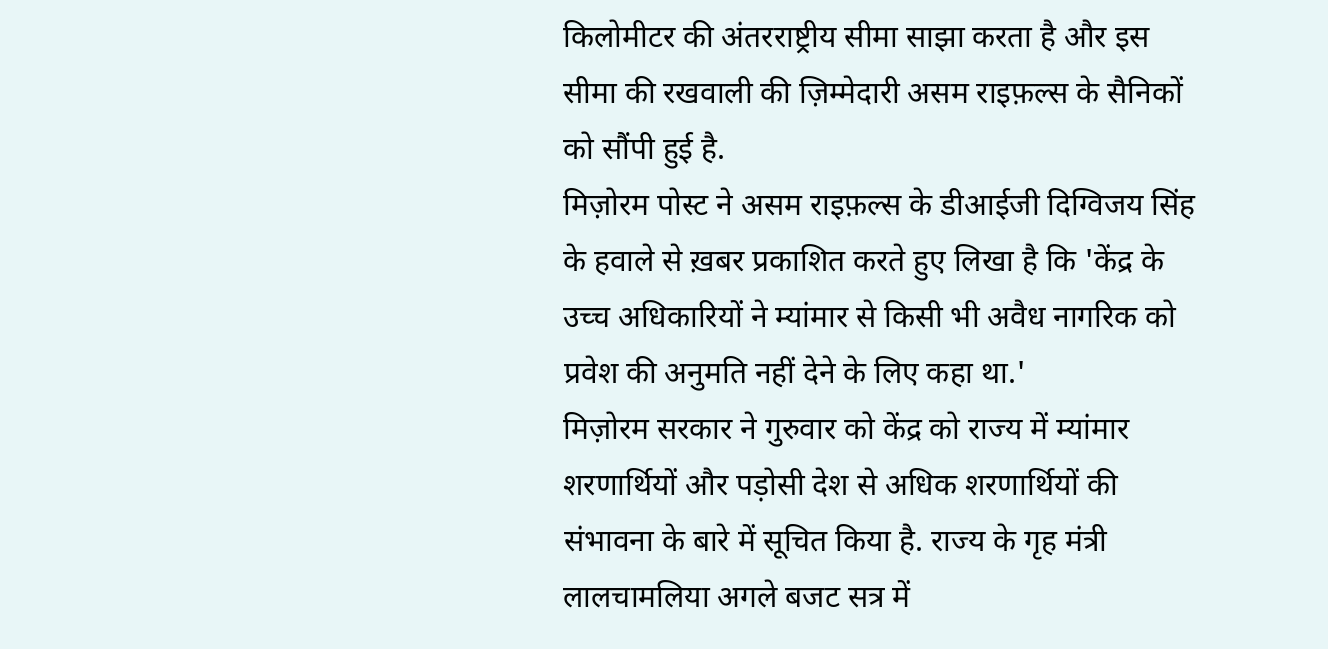किलोमीटर की अंतरराष्ट्रीय सीमा साझा करता है और इस सीमा की रखवाली की ज़िम्मेदारी असम राइफ़ल्स के सैनिकों को सौंपी हुई है.
मिज़ोरम पोस्ट ने असम राइफ़ल्स के डीआईजी दिग्विजय सिंह के हवाले से ख़बर प्रकाशित करते हुए लिखा है कि 'केंद्र के उच्च अधिकारियों ने म्यांमार से किसी भी अवैध नागरिक को प्रवेश की अनुमति नहीं देने के लिए कहा था.'
मिज़ोरम सरकार ने गुरुवार को केंद्र को राज्य में म्यांमार शरणार्थियों और पड़ोसी देश से अधिक शरणार्थियों की संभावना के बारे में सूचित किया है. राज्य के गृह मंत्री लालचामलिया अगले बजट सत्र में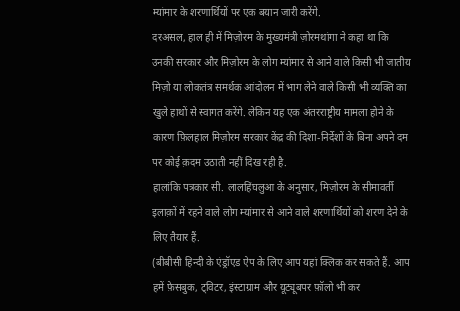म्यांमार के शरणार्थियों पर एक बयान जारी करेंगे.
दरअसल, हाल ही में मिज़ोरम के मुख्यमंत्री ज़ोरमथांगा ने कहा था कि उनकी सरकार और मिज़ोरम के लोग म्यांमार से आने वाले किसी भी जातीय मिज़ो या लोकतंत्र समर्थक आंदोलन में भाग लेने वाले किसी भी व्यक्ति का खुले हाथों से स्वागत करेंगे. लेकिन यह एक अंतरराष्ट्रीय मामला होने के कारण फ़िलहाल मिज़ोरम सरकार केंद्र की दिशा-निर्देशों के बिना अपने दम पर कोई क़दम उठाती नहीं दिख रही है.
हालांकि पत्रकार सी. लालहिंघलुआ के अनुसार, मिज़ोरम के सीमावर्ती इलाक़ों में रहने वाले लोग म्यांमार से आने वाले शरणार्थियों को शरण देने के लिए तैयार हैं.
(बीबीसी हिन्दी के एंड्रॉएड ऐप के लिए आप यहां क्लिक कर सकते हैं. आप हमें फ़ेसबुक, ट्विटर, इंस्टाग्राम और यूट्यूबपर फ़ॉलो भी कर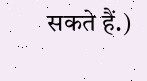सकते हैं.)